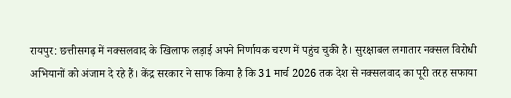रायपुर: छत्तीसगढ़ में नक्सलवाद के खिलाफ लड़ाई अपने निर्णायक चरण में पहुंच चुकी है। सुरक्षाबल लगातार नक्सल विरोधी अभियानों को अंजाम दे रहे हैं। केंद्र सरकार ने साफ किया है कि 31 मार्च 2026 तक देश से नक्सलवाद का पूरी तरह सफाया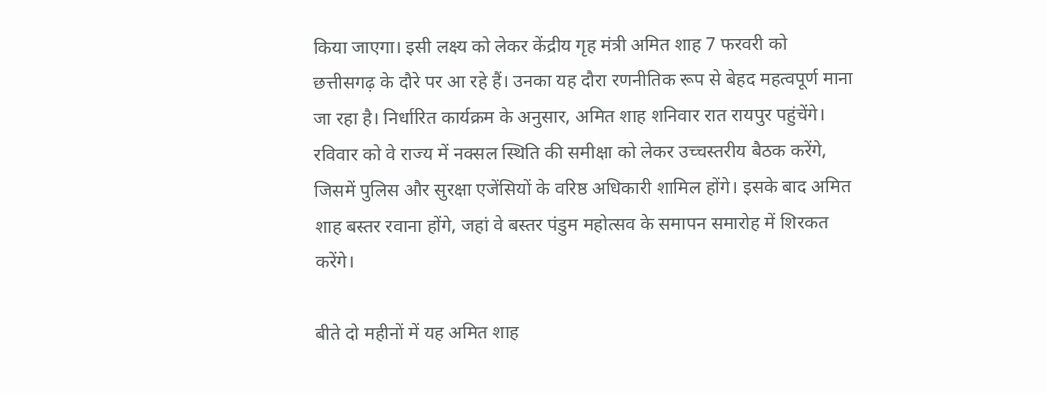किया जाएगा। इसी लक्ष्य को लेकर केंद्रीय गृह मंत्री अमित शाह 7 फरवरी को छत्तीसगढ़ के दौरे पर आ रहे हैं। उनका यह दौरा रणनीतिक रूप से बेहद महत्वपूर्ण माना जा रहा है। निर्धारित कार्यक्रम के अनुसार, अमित शाह शनिवार रात रायपुर पहुंचेंगे। रविवार को वे राज्य में नक्सल स्थिति की समीक्षा को लेकर उच्चस्तरीय बैठक करेंगे, जिसमें पुलिस और सुरक्षा एजेंसियों के वरिष्ठ अधिकारी शामिल होंगे। इसके बाद अमित शाह बस्तर रवाना होंगे, जहां वे बस्तर पंडुम महोत्सव के समापन समारोह में शिरकत करेंगे।

बीते दो महीनों में यह अमित शाह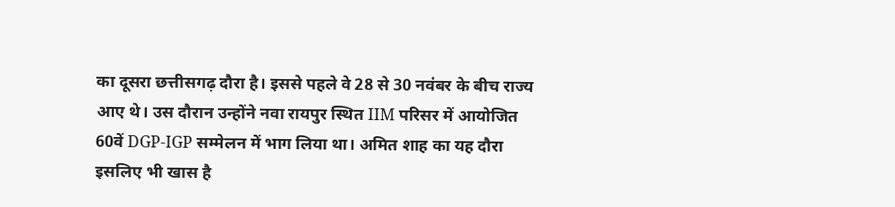का दूसरा छत्तीसगढ़ दौरा है। इससे पहले वे 28 से 30 नवंबर के बीच राज्य आए थे। उस दौरान उन्होंने नवा रायपुर स्थित IIM परिसर में आयोजित 60वें DGP-IGP सम्मेलन में भाग लिया था। अमित शाह का यह दौरा इसलिए भी खास है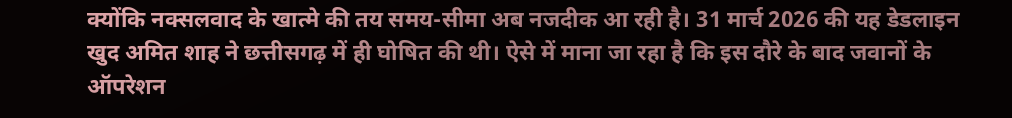क्योंकि नक्सलवाद के खात्मे की तय समय-सीमा अब नजदीक आ रही है। 31 मार्च 2026 की यह डेडलाइन खुद अमित शाह ने छत्तीसगढ़ में ही घोषित की थी। ऐसे में माना जा रहा है कि इस दौरे के बाद जवानों के ऑपरेशन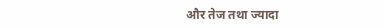और तेज तथा ज्यादा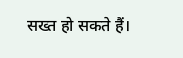सख्त हो सकते हैं।